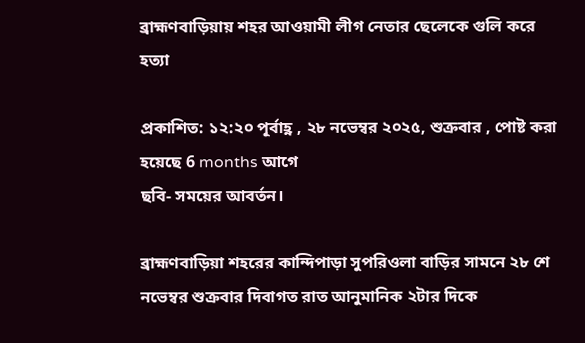ব্রাহ্মণবাড়িয়ায় শহর আওয়ামী লীগ নেতার ছেলেকে গুলি করে হত্যা

প্রকাশিত: ১২:২০ পূর্বাহ্ণ , ২৮ নভেম্বর ২০২৫, শুক্রবার , পোষ্ট করা হয়েছে 6 months আগে
ছবি- সময়ের আবর্তন।

ব্রাহ্মণবাড়িয়া শহরের কান্দিপাড়া সুপরিওলা বাড়ির সামনে ২৮ শে নভেম্বর শুক্রবার দিবাগত রাত আনুমানিক ২টার দিকে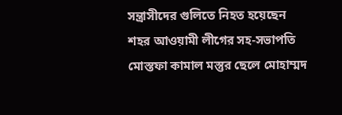সন্ত্রাসীদের গুলিতে নিহত হয়েছেন শহর আওয়ামী লীগের সহ-সভাপতি মোস্তফা কামাল মস্তুর ছেলে মোহাম্মদ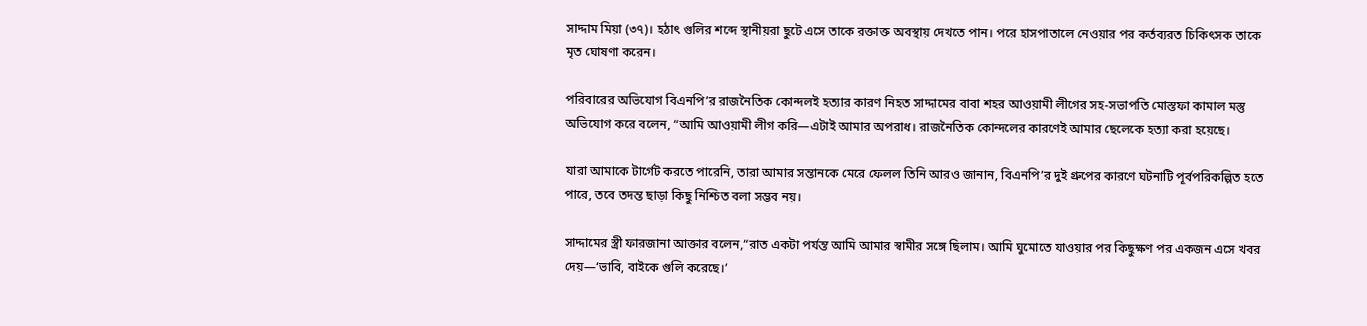সাদ্দাম মিয়া (৩৭)। হঠাৎ গুলির শব্দে স্থানীয়রা ছুটে এসে তাকে রক্তাক্ত অবস্থায় দেখতে পান। পরে হাসপাতালে নেওয়ার পর কর্তব্যরত চিকিৎসক তাকে মৃত ঘোষণা করেন।

পরিবারের অভিযোগ বিএনপি’র রাজনৈতিক কোন্দলই হত্যার কারণ নিহত সাদ্দামের বাবা শহর আওয়ামী লীগের সহ-সভাপতি মোস্তফা কামাল মস্তু অভিযোগ করে বলেন, “আমি আওয়ামী লীগ করি—এটাই আমার অপরাধ। রাজনৈতিক কোন্দলের কারণেই আমার ছেলেকে হত্যা করা হয়েছে।

যারা আমাকে টার্গেট করতে পারেনি, তারা আমার সন্তানকে মেরে ফেলল তিনি আরও জানান, বিএনপি’র দুই গ্রুপের কারণে ঘটনাটি পূর্বপরিকল্পিত হতে পারে, তবে তদন্ত ছাড়া কিছু নিশ্চিত বলা সম্ভব নয়।

সাদ্দামের স্ত্রী ফারজানা আক্তার বলেন,“রাত একটা পর্যন্ত আমি আমার স্বামীর সঙ্গে ছিলাম। আমি ঘুমোতে যাওয়ার পর কিছুক্ষণ পর একজন এসে খবর দেয়—‘ভাবি, বাইকে গুলি করেছে।’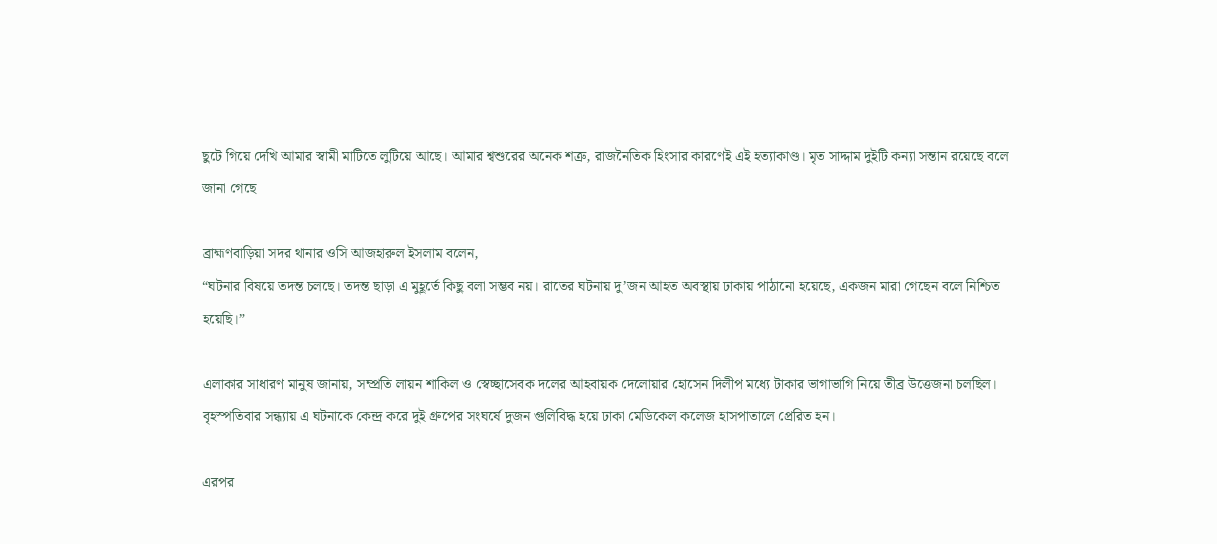ছুটে গিয়ে দেখি আমার স্বামী মাটিতে লুটিয়ে আছে। আমার শ্বশুরের অনেক শত্রু, রাজনৈতিক হিংসার কারণেই এই হত্যাকাণ্ড। মৃত সাদ্দাম দুইটি কন্যা সন্তান রয়েছে বলে জানা গেছে

ব্রাহ্মণবাড়িয়া সদর থানার ওসি আজহারুল ইসলাম বলেন,
“ঘটনার বিষয়ে তদন্ত চলছে। তদন্ত ছাড়া এ মুহূর্তে কিছু বলা সম্ভব নয়। রাতের ঘটনায় দু’জন আহত অবস্থায় ঢাকায় পাঠানো হয়েছে, একজন মারা গেছেন বলে নিশ্চিত হয়েছি।”

এলাকার সাধারণ মানুষ জানায়, সম্প্রতি লায়ন শাকিল ও স্বেচ্ছাসেবক দলের আহবায়ক দেলোয়ার হোসেন দিলীপ মধ্যে টাকার ভাগাভাগি নিয়ে তীব্র উত্তেজনা চলছিল। বৃহস্পতিবার সন্ধ্যায় এ ঘটনাকে কেন্দ্র করে দুই গ্রুপের সংঘর্ষে দুজন গুলিবিদ্ধ হয়ে ঢাকা মেডিকেল কলেজ হাসপাতালে প্রেরিত হন।

এরপর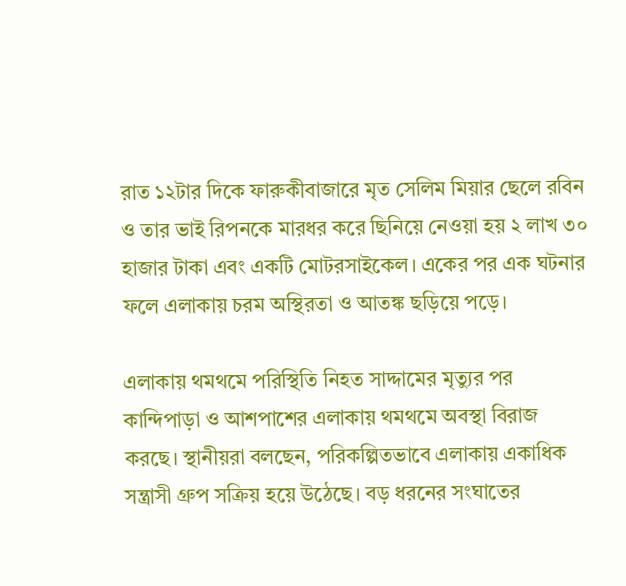রাত ১২টার দিকে ফারুকীবাজারে মৃত সেলিম মিয়ার ছেলে রবিন ও তার ভাই রিপনকে মারধর করে ছিনিয়ে নেওয়া হয় ২ লাখ ৩০ হাজার টাকা এবং একটি মোটরসাইকেল। একের পর এক ঘটনার ফলে এলাকায় চরম অস্থিরতা ও আতঙ্ক ছড়িয়ে পড়ে।

এলাকায় থমথমে পরিস্থিতি নিহত সাদ্দামের মৃত্যুর পর কান্দিপাড়া ও আশপাশের এলাকায় থমথমে অবস্থা বিরাজ করছে। স্থানীয়রা বলছেন, পরিকল্পিতভাবে এলাকায় একাধিক সন্ত্রাসী গ্রুপ সক্রিয় হয়ে উঠেছে। বড় ধরনের সংঘাতের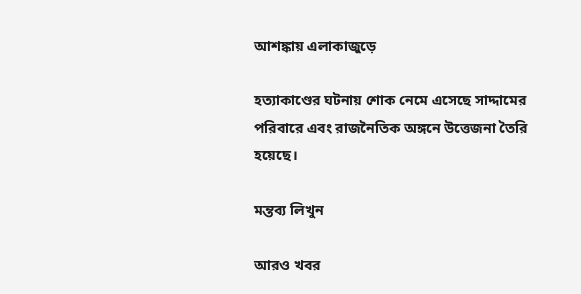আশঙ্কায় এলাকাজুড়ে

হত্যাকাণ্ডের ঘটনায় শোক নেমে এসেছে সাদ্দামের পরিবারে এবং রাজনৈতিক অঙ্গনে উত্তেজনা তৈরি হয়েছে।

মন্তব্য লিখুন

আরও খবর